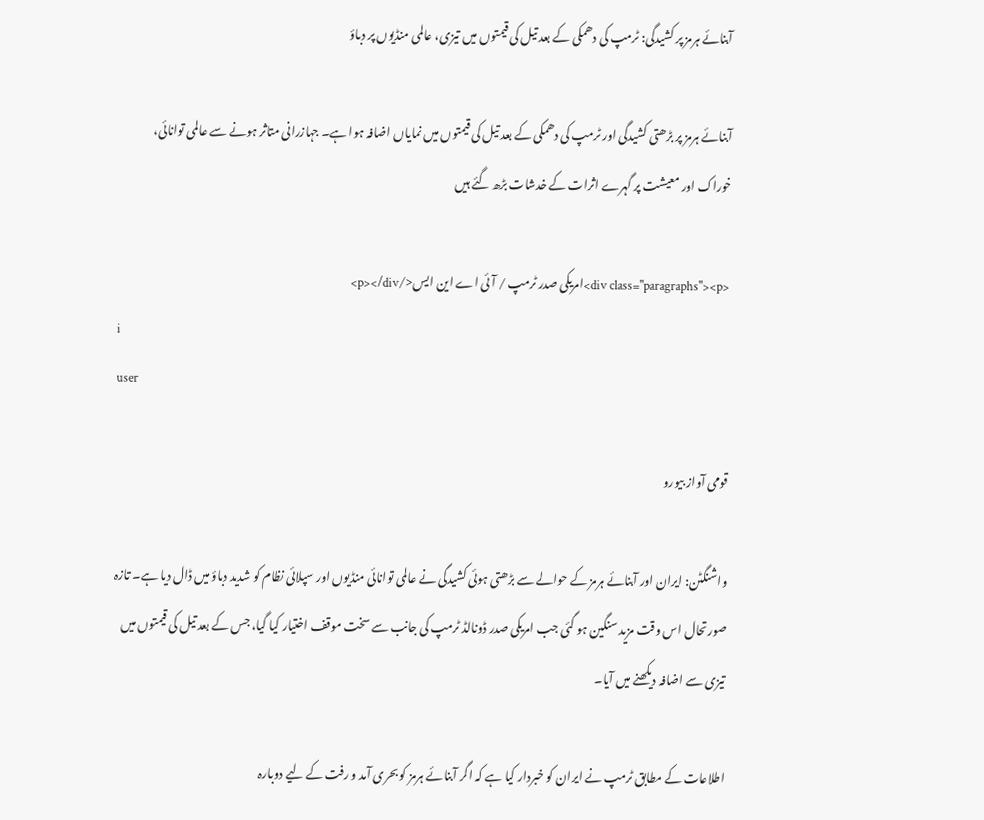آبنائے ہرمز پر کشیدگی: ٹرمپ کی دھمکی کے بعد تیل کی قیمتوں میں تیزی، عالمی منڈیوں پر دباؤ

آبنائے ہرمز پر بڑھتی کشیدگی اور ٹرمپ کی دھمکی کے بعد تیل کی قیمتوں میں نمایاں اضافہ ہوا ہے۔ جہازرانی متاثر ہونے سے عالمی توانائی، خوراک اور معیشت پر گہرے اثرات کے خدشات بڑھ گئے ہیں

<div class="paragraphs"><p>امریکی صدر ٹرمپ / آئی اے این ایس</p></div>
i
user

قومی آواز بیورو

واشنگٹن: ایران اور آبنائے ہرمز کے حوالے سے بڑھتی ہوئی کشیدگی نے عالمی توانائی منڈیوں اور سپلائی نظام کو شدید دباؤ میں ڈال دیا ہے۔ تازہ صورتحال اس وقت مزید سنگین ہو گئی جب امریکی صدر ڈونالڈ ٹرمپ کی جانب سے سخت موقف اختیار کیا گیا، جس کے بعد تیل کی قیمتوں میں تیزی سے اضافہ دیکھنے میں آیا۔

اطلاعات کے مطابق ٹرمپ نے ایران کو خبردار کیا ہے کہ اگر آبنائے ہرمز کو بحری آمد و رفت کے لیے دوبارہ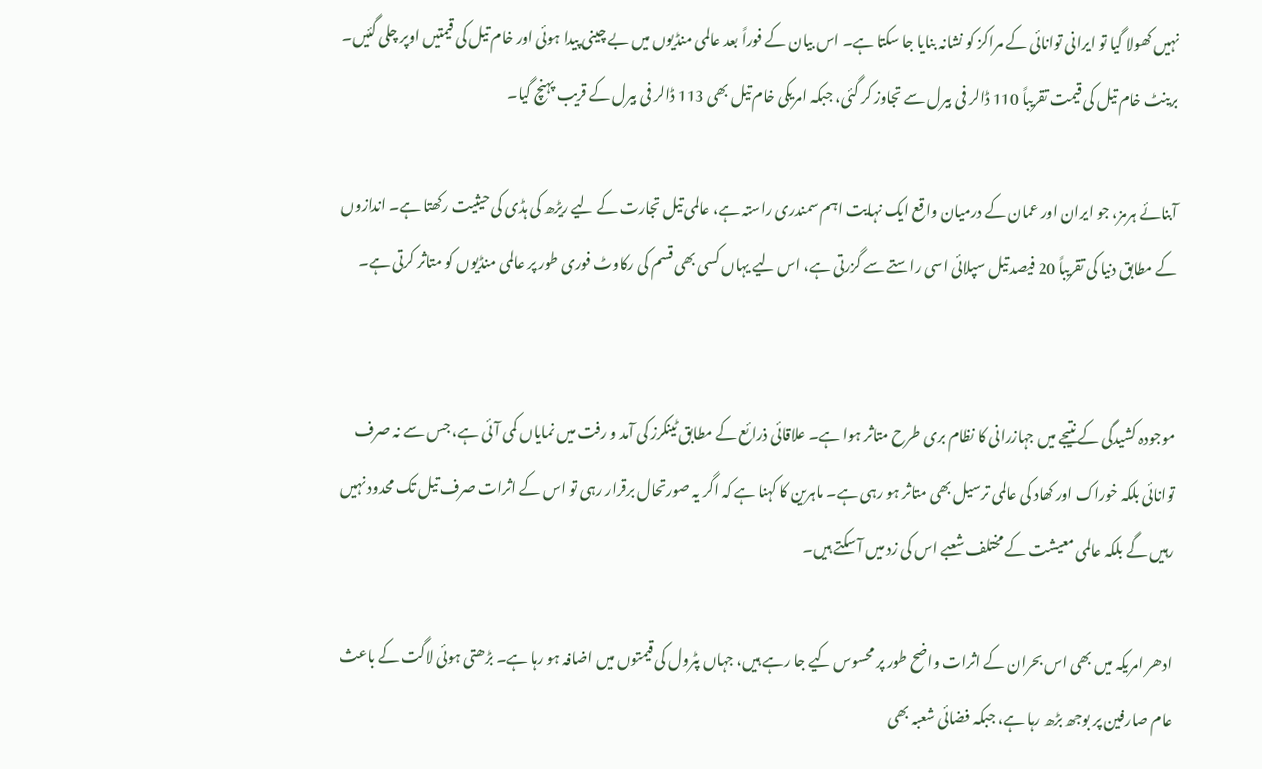نہیں کھولا گیا تو ایرانی توانائی کے مراکز کو نشانہ بنایا جا سکتا ہے۔ اس بیان کے فوراً بعد عالمی منڈیوں میں بے چینی پیدا ہوئی اور خام تیل کی قیمتیں اوپر چلی گئیں۔ برینٹ خام تیل کی قیمت تقریباً 110 ڈالر فی بیرل سے تجاوز کر گئی، جبکہ امریکی خام تیل بھی 113 ڈالر فی بیرل کے قریب پہنچ گیا۔

آبنائے ہرمز، جو ایران اور عمان کے درمیان واقع ایک نہایت اہم سمندری راستہ ہے، عالمی تیل تجارت کے لیے ریڑھ کی ہڈی کی حیثیت رکھتا ہے۔ اندازوں کے مطابق دنیا کی تقریباً 20 فیصد تیل سپلائی اسی راستے سے گزرتی ہے، اس لیے یہاں کسی بھی قسم کی رکاوٹ فوری طور پر عالمی منڈیوں کو متاثر کرتی ہے۔


موجودہ کشیدگی کے نتیجے میں جہازرانی کا نظام بری طرح متاثر ہوا ہے۔ علاقائی ذرائع کے مطابق ٹینکرز کی آمد و رفت میں نمایاں کمی آئی ہے، جس سے نہ صرف توانائی بلکہ خوراک اور کھاد کی عالمی ترسیل بھی متاثر ہو رہی ہے۔ ماہرین کا کہنا ہے کہ اگر یہ صورتحال برقرار رہی تو اس کے اثرات صرف تیل تک محدود نہیں رہیں گے بلکہ عالمی معیشت کے مختلف شعبے اس کی زد میں آ سکتے ہیں۔

ادھر امریکہ میں بھی اس بحران کے اثرات واضح طور پر محسوس کیے جا رہے ہیں، جہاں پٹرول کی قیمتوں میں اضافہ ہو رہا ہے۔ بڑھتی ہوئی لاگت کے باعث عام صارفین پر بوجھ بڑھ رہا ہے، جبکہ فضائی شعبہ بھی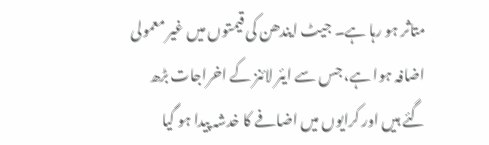متاثر ہو رہا ہے۔ جیٹ ایندھن کی قیمتوں میں غیر معمولی اضافہ ہوا ہے، جس سے ایئر لائنز کے اخراجات بڑھ گئے ہیں اور کرایوں میں اضافے کا خدشہ پیدا ہو گیا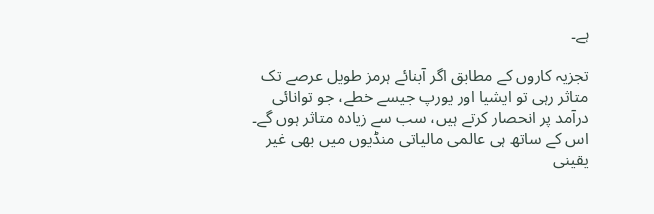ہے۔

تجزیہ کاروں کے مطابق اگر آبنائے ہرمز طویل عرصے تک متاثر رہی تو ایشیا اور یورپ جیسے خطے، جو توانائی درآمد پر انحصار کرتے ہیں، سب سے زیادہ متاثر ہوں گے۔ اس کے ساتھ ہی عالمی مالیاتی منڈیوں میں بھی غیر یقینی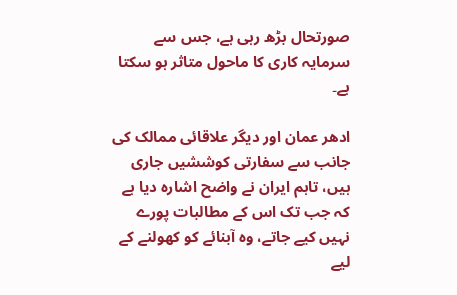صورتحال بڑھ رہی ہے، جس سے سرمایہ کاری کا ماحول متاثر ہو سکتا ہے۔

ادھر عمان اور دیگر علاقائی ممالک کی جانب سے سفارتی کوششیں جاری ہیں، تاہم ایران نے واضح اشارہ دیا ہے کہ جب تک اس کے مطالبات پورے نہیں کیے جاتے، وہ آبنائے کو کھولنے کے لیے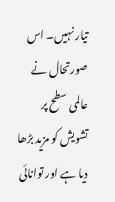تیار نہیں۔ اس صورتحال نے عالمی سطح پر تشویش کو مزید بڑھا دیا ہے اور توانائی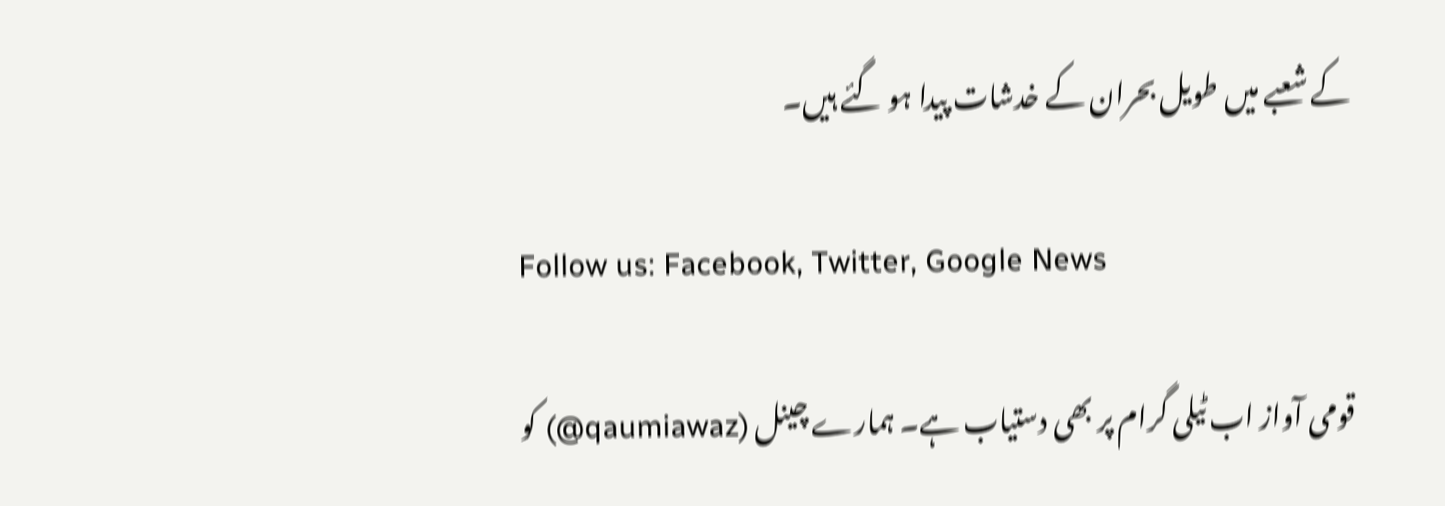کے شعبے میں طویل بحران کے خدشات پیدا ہو گئے ہیں۔

Follow us: Facebook, Twitter, Google News

قومی آواز اب ٹیلی گرام پر بھی دستیاب ہے۔ ہمارے چینل (qaumiawaz@) کو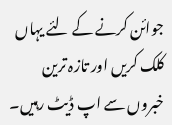جوائن کرنے کے لئے یہاں کلک کریں اور تازہ ترین خبروں سے اپ ڈیٹ رہیں۔